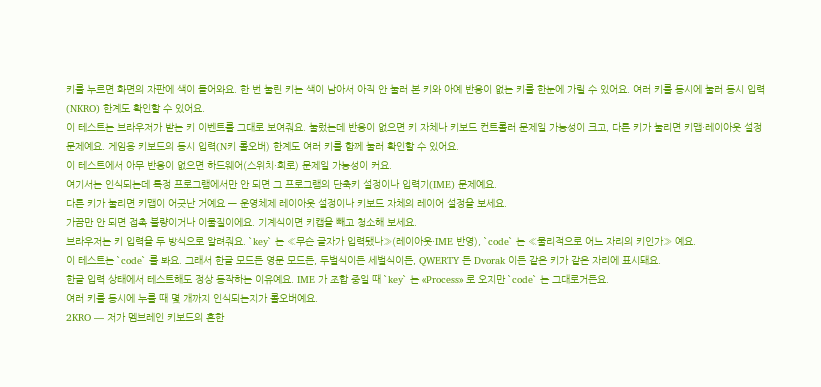키를 누르면 화면의 자판에 색이 들어와요. 한 번 눌린 키는 색이 남아서 아직 안 눌러 본 키와 아예 반응이 없는 키를 한눈에 가릴 수 있어요. 여러 키를 동시에 눌러 동시 입력(NKRO) 한계도 확인할 수 있어요.
이 테스트는 브라우저가 받는 키 이벤트를 그대로 보여줘요. 눌렀는데 반응이 없으면 키 자체나 키보드 컨트롤러 문제일 가능성이 크고, 다른 키가 눌리면 키맵·레이아웃 설정 문제예요. 게임용 키보드의 동시 입력(N키 롤오버) 한계도 여러 키를 함께 눌러 확인할 수 있어요.
이 테스트에서 아무 반응이 없으면 하드웨어(스위치·회로) 문제일 가능성이 커요.
여기서는 인식되는데 특정 프로그램에서만 안 되면 그 프로그램의 단축키 설정이나 입력기(IME) 문제예요.
다른 키가 눌리면 키맵이 어긋난 거예요 — 운영체제 레이아웃 설정이나 키보드 자체의 레이어 설정을 보세요.
가끔만 안 되면 접촉 불량이거나 이물질이에요. 기계식이면 키캡을 빼고 청소해 보세요.
브라우저는 키 입력을 두 방식으로 알려줘요. `key` 는 «무슨 글자가 입력됐나»(레이아웃·IME 반영), `code` 는 «물리적으로 어느 자리의 키인가» 예요.
이 테스트는 `code` 를 봐요. 그래서 한글 모드든 영문 모드든, 두벌식이든 세벌식이든, QWERTY 든 Dvorak 이든 같은 키가 같은 자리에 표시돼요.
한글 입력 상태에서 테스트해도 정상 동작하는 이유예요. IME 가 조합 중일 때 `key` 는 «Process» 로 오지만 `code` 는 그대로거든요.
여러 키를 동시에 누를 때 몇 개까지 인식되는지가 롤오버예요.
2KRO — 저가 멤브레인 키보드의 흔한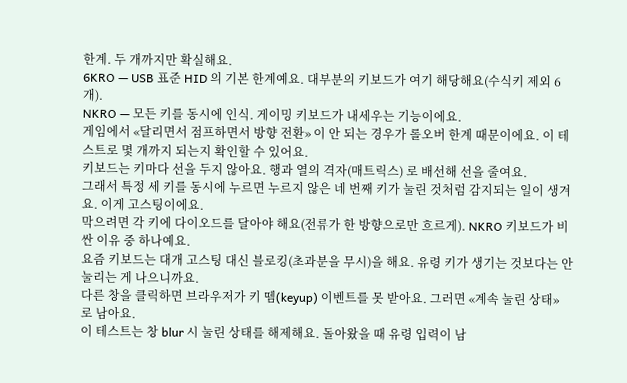한계. 두 개까지만 확실해요.
6KRO — USB 표준 HID 의 기본 한계예요. 대부분의 키보드가 여기 해당해요(수식키 제외 6개).
NKRO — 모든 키를 동시에 인식. 게이밍 키보드가 내세우는 기능이에요.
게임에서 «달리면서 점프하면서 방향 전환» 이 안 되는 경우가 롤오버 한계 때문이에요. 이 테스트로 몇 개까지 되는지 확인할 수 있어요.
키보드는 키마다 선을 두지 않아요. 행과 열의 격자(매트릭스) 로 배선해 선을 줄여요.
그래서 특정 세 키를 동시에 누르면 누르지 않은 네 번째 키가 눌린 것처럼 감지되는 일이 생겨요. 이게 고스팅이에요.
막으려면 각 키에 다이오드를 달아야 해요(전류가 한 방향으로만 흐르게). NKRO 키보드가 비싼 이유 중 하나예요.
요즘 키보드는 대개 고스팅 대신 블로킹(초과분을 무시)을 해요. 유령 키가 생기는 것보다는 안 눌리는 게 나으니까요.
다른 창을 클릭하면 브라우저가 키 뗌(keyup) 이벤트를 못 받아요. 그러면 «계속 눌린 상태» 로 남아요.
이 테스트는 창 blur 시 눌린 상태를 해제해요. 돌아왔을 때 유령 입력이 남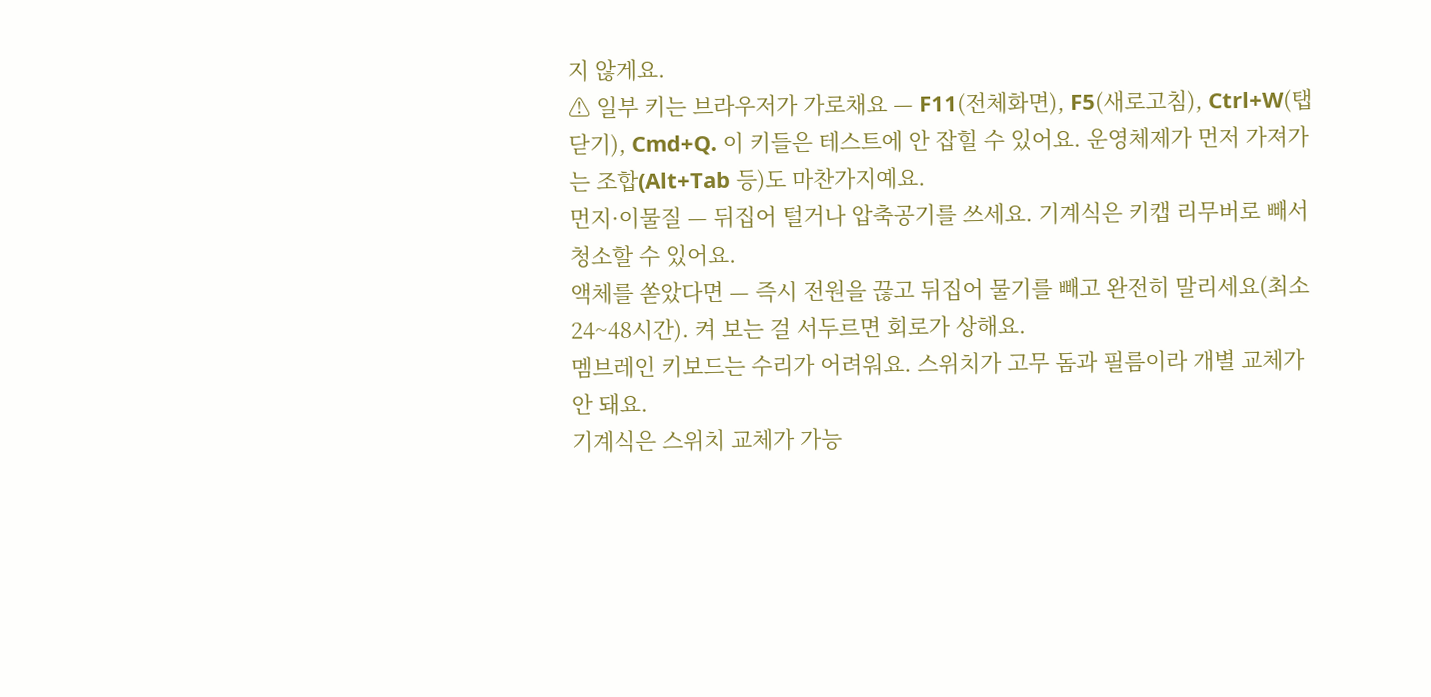지 않게요.
⚠ 일부 키는 브라우저가 가로채요 — F11(전체화면), F5(새로고침), Ctrl+W(탭 닫기), Cmd+Q. 이 키들은 테스트에 안 잡힐 수 있어요. 운영체제가 먼저 가져가는 조합(Alt+Tab 등)도 마찬가지예요.
먼지·이물질 — 뒤집어 털거나 압축공기를 쓰세요. 기계식은 키캡 리무버로 빼서 청소할 수 있어요.
액체를 쏟았다면 — 즉시 전원을 끊고 뒤집어 물기를 빼고 완전히 말리세요(최소 24~48시간). 켜 보는 걸 서두르면 회로가 상해요.
멤브레인 키보드는 수리가 어려워요. 스위치가 고무 돔과 필름이라 개별 교체가 안 돼요.
기계식은 스위치 교체가 가능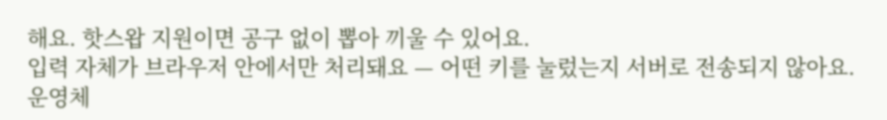해요. 핫스왑 지원이면 공구 없이 뽑아 끼울 수 있어요.
입력 자체가 브라우저 안에서만 처리돼요 — 어떤 키를 눌렀는지 서버로 전송되지 않아요.
운영체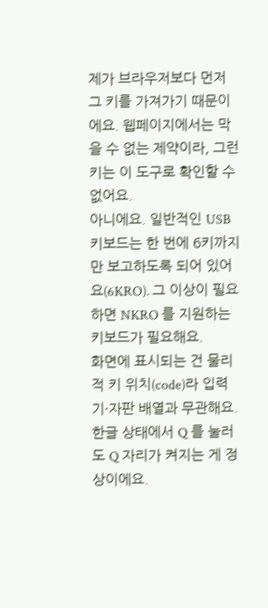제가 브라우저보다 먼저 그 키를 가져가기 때문이에요. 웹페이지에서는 막을 수 없는 제약이라, 그런 키는 이 도구로 확인할 수 없어요.
아니에요. 일반적인 USB 키보드는 한 번에 6키까지만 보고하도록 되어 있어요(6KRO). 그 이상이 필요하면 NKRO 를 지원하는 키보드가 필요해요.
화면에 표시되는 건 물리적 키 위치(code)라 입력기·자판 배열과 무관해요. 한글 상태에서 Q 를 눌러도 Q 자리가 켜지는 게 정상이에요.